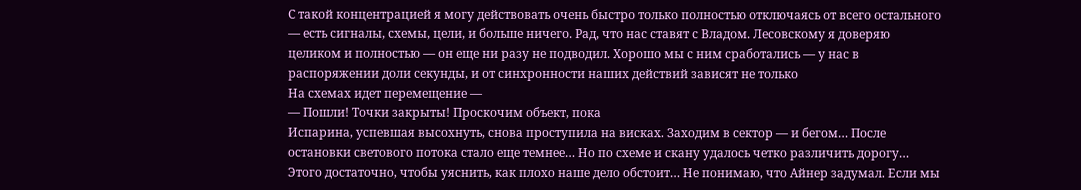С такой концентрацией я могу действовать очень быстро только полностью отключаясь от всего остального — есть сигналы, схемы, цели, и больше ничего. Рад, что нас ставят с Владом. Лесовскому я доверяю целиком и полностью — он еще ни разу не подводил. Хорошо мы с ним сработались — у нас в распоряжении доли секунды, и от синхронности наших действий зависят не только
На схемах идет перемещение —
— Пошли! Точки закрыты! Проскочим объект, пока
Испарина, успевшая высохнуть, снова проступила на висках. Заходим в сектор — и бегом… После остановки светового потока стало еще темнее… Но по схеме и скану удалось четко различить дорогу… Этого достаточно, чтобы уяснить, как плохо наше дело обстоит… Не понимаю, что Айнер задумал. Если мы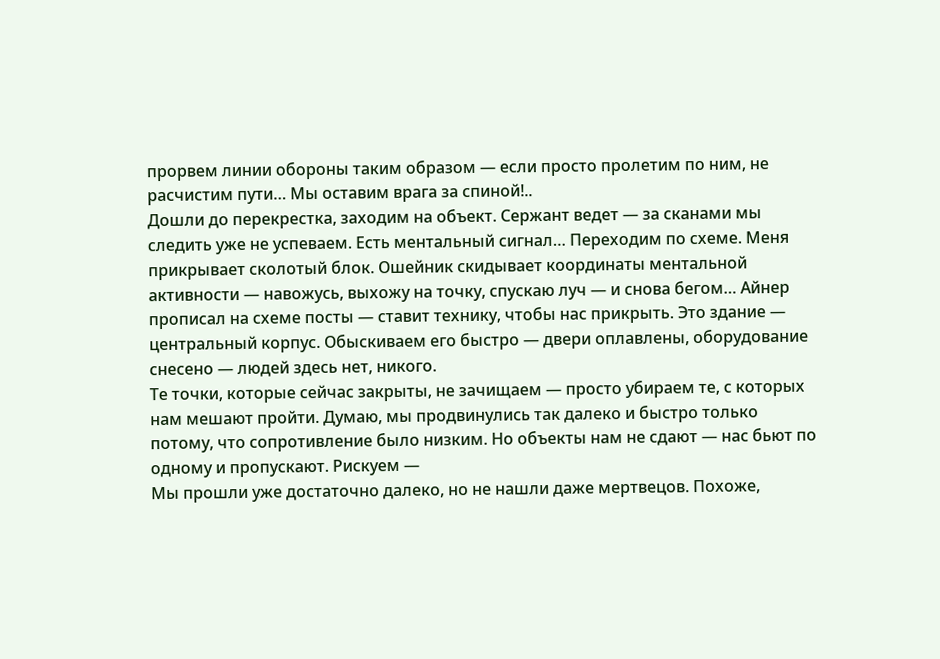прорвем линии обороны таким образом — если просто пролетим по ним, не расчистим пути… Мы оставим врага за спиной!..
Дошли до перекрестка, заходим на объект. Сержант ведет — за сканами мы следить уже не успеваем. Есть ментальный сигнал… Переходим по схеме. Меня прикрывает сколотый блок. Ошейник скидывает координаты ментальной активности — навожусь, выхожу на точку, спускаю луч — и снова бегом… Айнер прописал на схеме посты — ставит технику, чтобы нас прикрыть. Это здание — центральный корпус. Обыскиваем его быстро — двери оплавлены, оборудование снесено — людей здесь нет, никого.
Те точки, которые сейчас закрыты, не зачищаем — просто убираем те, с которых нам мешают пройти. Думаю, мы продвинулись так далеко и быстро только потому, что сопротивление было низким. Но объекты нам не сдают — нас бьют по одному и пропускают. Рискуем —
Мы прошли уже достаточно далеко, но не нашли даже мертвецов. Похоже,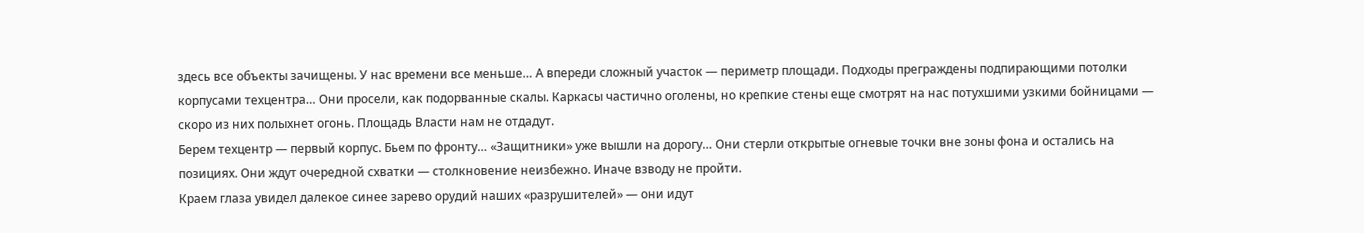здесь все объекты зачищены. У нас времени все меньше… А впереди сложный участок — периметр площади. Подходы преграждены подпирающими потолки корпусами техцентра… Они просели, как подорванные скалы. Каркасы частично оголены, но крепкие стены еще смотрят на нас потухшими узкими бойницами — скоро из них полыхнет огонь. Площадь Власти нам не отдадут.
Берем техцентр — первый корпус. Бьем по фронту… «Защитники» уже вышли на дорогу… Они стерли открытые огневые точки вне зоны фона и остались на позициях. Они ждут очередной схватки — столкновение неизбежно. Иначе взводу не пройти.
Краем глаза увидел далекое синее зарево орудий наших «разрушителей» — они идут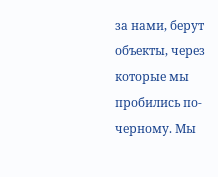за нами, берут объекты, через которые мы пробились по-черному. Мы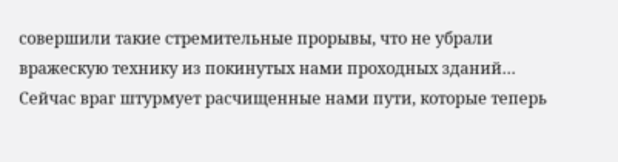совершили такие стремительные прорывы, что не убрали вражескую технику из покинутых нами проходных зданий… Сейчас враг штурмует расчищенные нами пути, которые теперь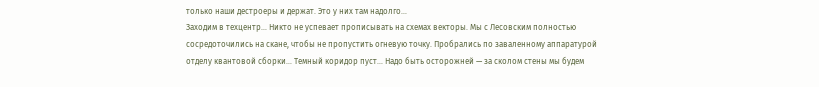только наши дестроеры и держат. Это у них там надолго…
Заходим в техцентр… Никто не успевает прописывать на схемах векторы. Мы с Лесовским полностью сосредоточились на скане, чтобы не пропустить огневую точку. Пробрались по заваленному аппаратурой отделу квантовой сборки… Темный коридор пуст… Надо быть осторожней — за сколом стены мы будем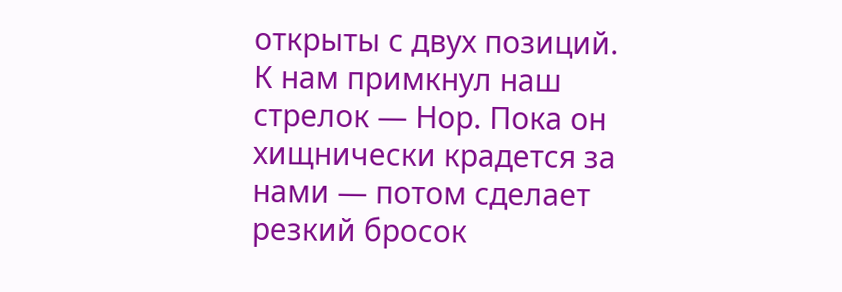открыты с двух позиций.
К нам примкнул наш стрелок — Нор. Пока он хищнически крадется за нами — потом сделает резкий бросок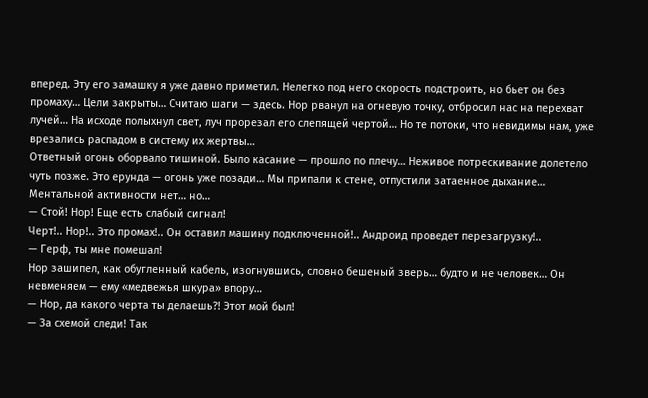вперед. Эту его замашку я уже давно приметил. Нелегко под него скорость подстроить, но бьет он без промаху… Цели закрыты… Считаю шаги — здесь. Нор рванул на огневую точку, отбросил нас на перехват лучей… На исходе полыхнул свет, луч прорезал его слепящей чертой… Но те потоки, что невидимы нам, уже врезались распадом в систему их жертвы…
Ответный огонь оборвало тишиной. Было касание — прошло по плечу… Неживое потрескивание долетело чуть позже. Это ерунда — огонь уже позади… Мы припали к стене, отпустили затаенное дыхание… Ментальной активности нет… но…
— Стой! Нор! Еще есть слабый сигнал!
Черт!.. Нор!.. Это промах!.. Он оставил машину подключенной!.. Андроид проведет перезагрузку!..
— Герф, ты мне помешал!
Нор зашипел, как обугленный кабель, изогнувшись, словно бешеный зверь… будто и не человек… Он невменяем — ему «медвежья шкура» впору…
— Нор, да какого черта ты делаешь?! Этот мой был!
— За схемой следи! Так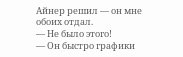Айнер решил — он мне обоих отдал.
— Не было этого!
— Он быстро графики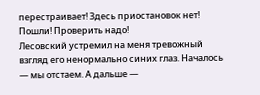перестраивает! Здесь приостановок нет! Пошли! Проверить надо!
Лесовский устремил на меня тревожный взгляд его ненормально синих глаз. Началось — мы отстаем. А дальше —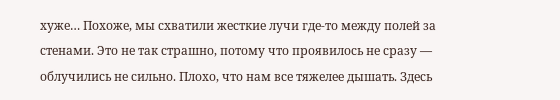хуже… Похоже, мы схватили жесткие лучи где-то между полей за стенами. Это не так страшно, потому что проявилось не сразу — облучились не сильно. Плохо, что нам все тяжелее дышать. Здесь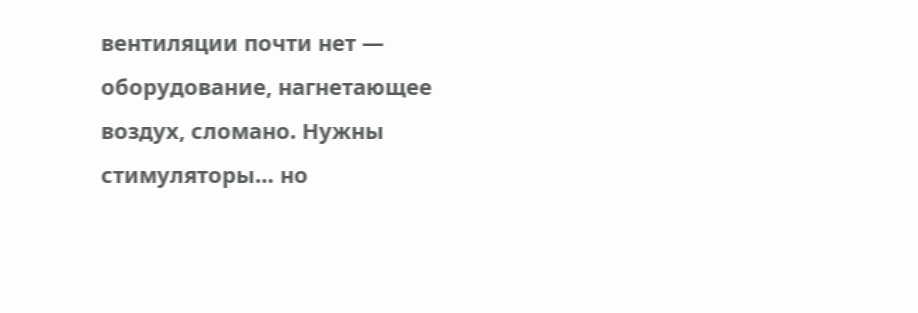вентиляции почти нет — оборудование, нагнетающее воздух, сломано. Нужны стимуляторы… но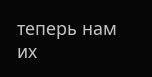теперь нам их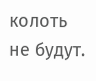колоть не будут.